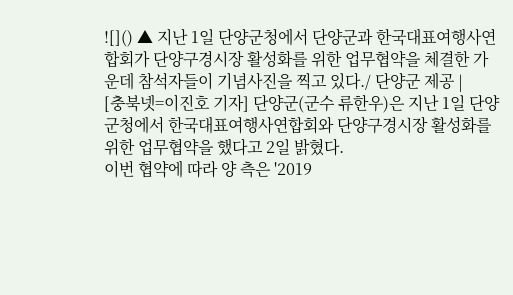![]() ▲ 지난 1일 단양군청에서 단양군과 한국대표여행사연합회가 단양구경시장 활성화를 위한 업무협약을 체결한 가운데 참석자들이 기념사진을 찍고 있다./ 단양군 제공 |
[충북넷=이진호 기자] 단양군(군수 류한우)은 지난 1일 단양군청에서 한국대표여행사연합회와 단양구경시장 활성화를 위한 업무협약을 했다고 2일 밝혔다.
이번 협약에 따라 양 측은 '2019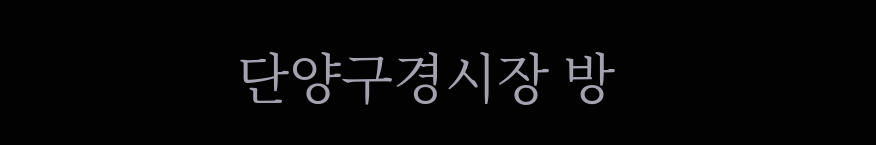단양구경시장 방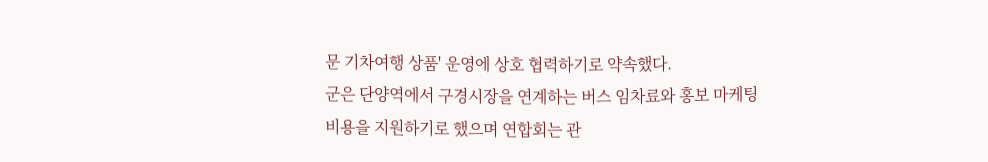문 기차여행 상품' 운영에 상호 협력하기로 약속했다.
군은 단양역에서 구경시장을 연계하는 버스 임차료와 홍보 마케팅 비용을 지원하기로 했으며 연합회는 관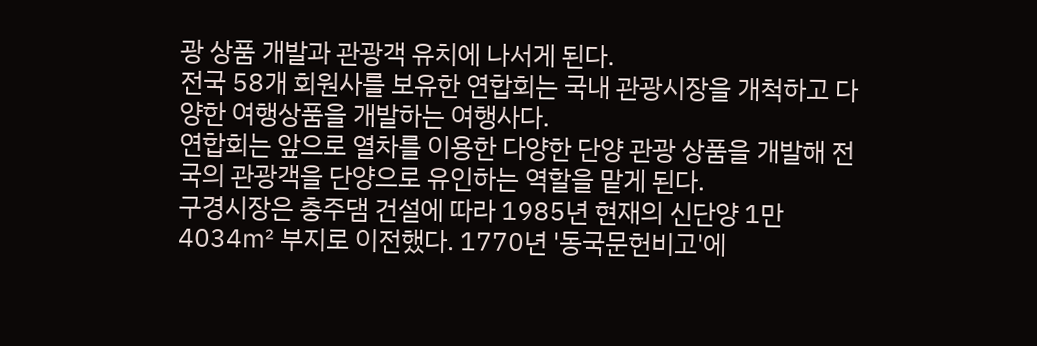광 상품 개발과 관광객 유치에 나서게 된다.
전국 58개 회원사를 보유한 연합회는 국내 관광시장을 개척하고 다양한 여행상품을 개발하는 여행사다.
연합회는 앞으로 열차를 이용한 다양한 단양 관광 상품을 개발해 전국의 관광객을 단양으로 유인하는 역할을 맡게 된다.
구경시장은 충주댐 건설에 따라 1985년 현재의 신단양 1만4034㎡ 부지로 이전했다. 1770년 '동국문헌비고'에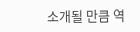소개될 만큼 역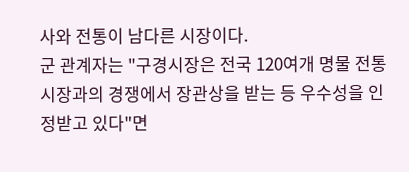사와 전통이 남다른 시장이다.
군 관계자는 "구경시장은 전국 120여개 명물 전통시장과의 경쟁에서 장관상을 받는 등 우수성을 인정받고 있다"면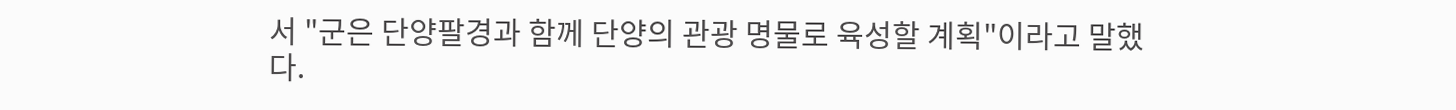서 "군은 단양팔경과 함께 단양의 관광 명물로 육성할 계획"이라고 말했다.